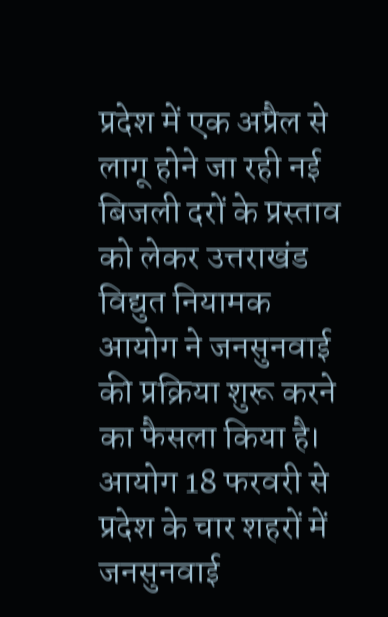प्रदेश में एक अप्रैल से लागू होने जा रही नई बिजली दरों के प्रस्ताव को लेकर उत्तराखंड विद्युत नियामक आयोग ने जनसुनवाई की प्रक्रिया शुरू करने का फैसला किया है। आयोग 18 फरवरी से प्रदेश के चार शहरों में जनसुनवाई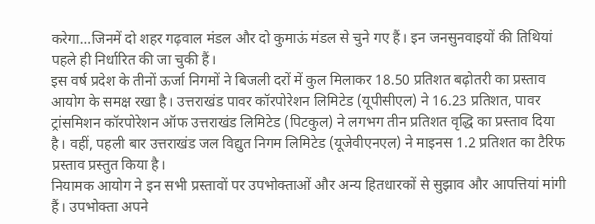करेगा…जिनमें दो शहर गढ़वाल मंडल और दो कुमाऊं मंडल से चुने गए हैं। इन जनसुनवाइयों की तिथियां पहले ही निर्धारित की जा चुकी हैं।
इस वर्ष प्रदेश के तीनों ऊर्जा निगमों ने बिजली दरों में कुल मिलाकर 18.50 प्रतिशत बढ़ोतरी का प्रस्ताव आयोग के समक्ष रखा है। उत्तराखंड पावर कॉरपोरेशन लिमिटेड (यूपीसीएल) ने 16.23 प्रतिशत, पावर ट्रांसमिशन कॉरपोरेशन ऑफ उत्तराखंड लिमिटेड (पिटकुल) ने लगभग तीन प्रतिशत वृद्धि का प्रस्ताव दिया है। वहीं, पहली बार उत्तराखंड जल विद्युत निगम लिमिटेड (यूजेवीएनएल) ने माइनस 1.2 प्रतिशत का टैरिफ प्रस्ताव प्रस्तुत किया है।
नियामक आयोग ने इन सभी प्रस्तावों पर उपभोक्ताओं और अन्य हितधारकों से सुझाव और आपत्तियां मांगी हैं। उपभोक्ता अपने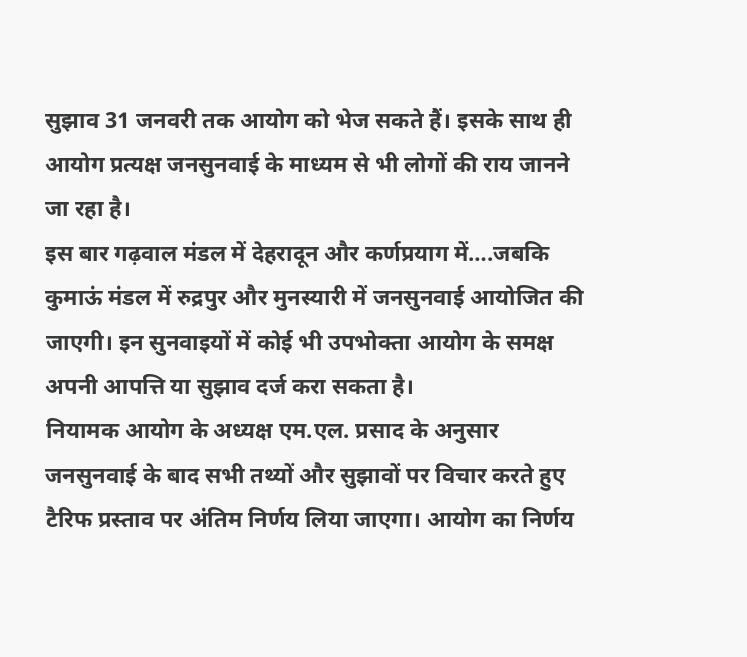सुझाव 31 जनवरी तक आयोग को भेज सकते हैं। इसके साथ ही आयोग प्रत्यक्ष जनसुनवाई के माध्यम से भी लोगों की राय जानने जा रहा है।
इस बार गढ़वाल मंडल में देहरादून और कर्णप्रयाग में….जबकि कुमाऊं मंडल में रुद्रपुर और मुनस्यारी में जनसुनवाई आयोजित की जाएगी। इन सुनवाइयों में कोई भी उपभोक्ता आयोग के समक्ष अपनी आपत्ति या सुझाव दर्ज करा सकता है।
नियामक आयोग के अध्यक्ष एम.एल. प्रसाद के अनुसार जनसुनवाई के बाद सभी तथ्यों और सुझावों पर विचार करते हुए टैरिफ प्रस्ताव पर अंतिम निर्णय लिया जाएगा। आयोग का निर्णय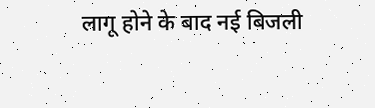लागू होने के बाद नई बिजली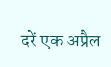दरें एक अप्रैल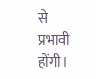से प्रभावी होंगी।